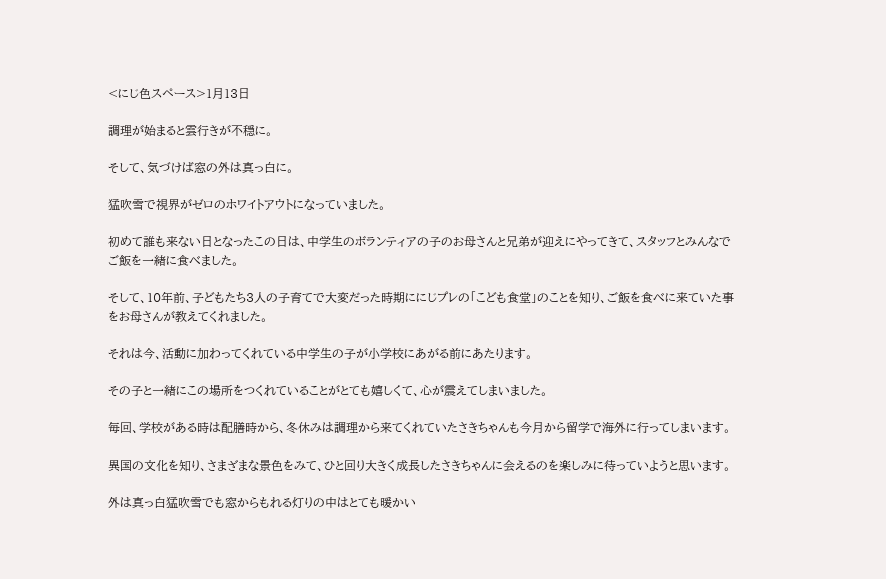<にじ色スペース>1月13日

調理が始まると雲行きが不穏に。

そして、気づけば窓の外は真っ白に。

猛吹雪で視界がゼロのホワイトアウトになっていました。

初めて誰も来ない日となったこの日は、中学生のボランティアの子のお母さんと兄弟が迎えにやってきて、スタッフとみんなでご飯を一緒に食べました。

そして、10年前、子どもたち3人の子育てで大変だった時期ににじプレの「こども食堂」のことを知り、ご飯を食べに来ていた事をお母さんが教えてくれました。

それは今、活動に加わってくれている中学生の子が小学校にあがる前にあたります。

その子と一緒にこの場所をつくれていることがとても嬉しくて、心が震えてしまいました。

毎回、学校がある時は配膳時から、冬休みは調理から来てくれていたさきちゃんも今月から留学で海外に行ってしまいます。

異国の文化を知り、さまざまな景色をみて、ひと回り大きく成長したさきちゃんに会えるのを楽しみに待っていようと思います。

外は真っ白猛吹雪でも窓からもれる灯りの中はとても暖かい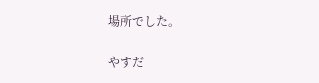場所でした。

やすだ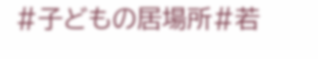#子どもの居場所#若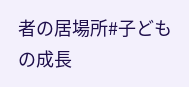者の居場所#子どもの成長